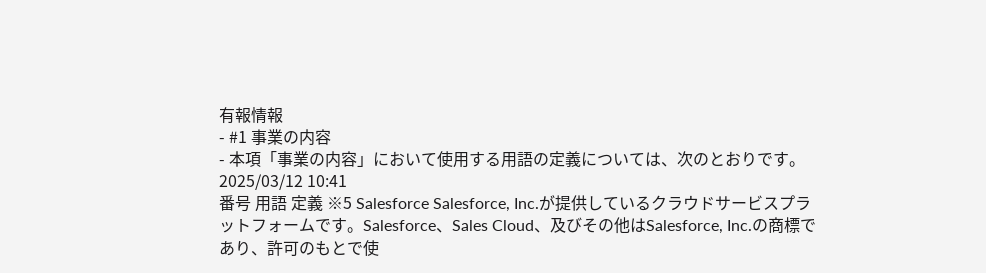有報情報
- #1 事業の内容
- 本項「事業の内容」において使用する用語の定義については、次のとおりです。2025/03/12 10:41
番号 用語 定義 ※5 Salesforce Salesforce, Inc.が提供しているクラウドサービスプラットフォームです。Salesforce、Sales Cloud、及びその他はSalesforce, Inc.の商標であり、許可のもとで使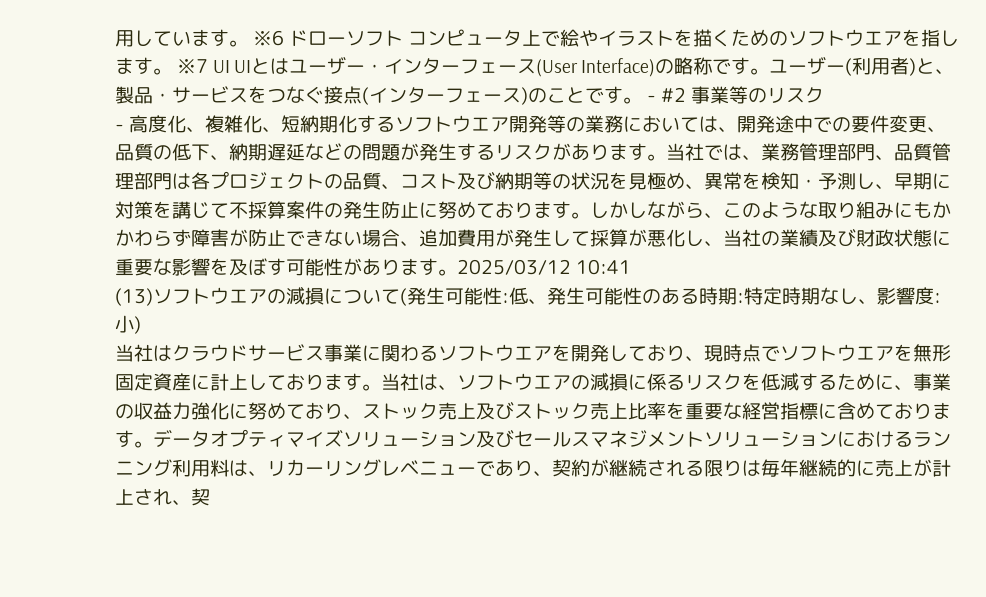用しています。 ※6 ドローソフト コンピュータ上で絵やイラストを描くためのソフトウエアを指します。 ※7 UI UIとはユーザー・インターフェース(User Interface)の略称です。ユーザー(利用者)と、製品・サービスをつなぐ接点(インターフェース)のことです。 - #2 事業等のリスク
- 高度化、複雑化、短納期化するソフトウエア開発等の業務においては、開発途中での要件変更、品質の低下、納期遅延などの問題が発生するリスクがあります。当社では、業務管理部門、品質管理部門は各プロジェクトの品質、コスト及び納期等の状況を見極め、異常を検知・予測し、早期に対策を講じて不採算案件の発生防止に努めております。しかしながら、このような取り組みにもかかわらず障害が防止できない場合、追加費用が発生して採算が悪化し、当社の業績及び財政状態に重要な影響を及ぼす可能性があります。2025/03/12 10:41
(13)ソフトウエアの減損について(発生可能性:低、発生可能性のある時期:特定時期なし、影響度:小)
当社はクラウドサービス事業に関わるソフトウエアを開発しており、現時点でソフトウエアを無形固定資産に計上しております。当社は、ソフトウエアの減損に係るリスクを低減するために、事業の収益力強化に努めており、ストック売上及びストック売上比率を重要な経営指標に含めております。データオプティマイズソリューション及びセールスマネジメントソリューションにおけるランニング利用料は、リカーリングレベニューであり、契約が継続される限りは毎年継続的に売上が計上され、契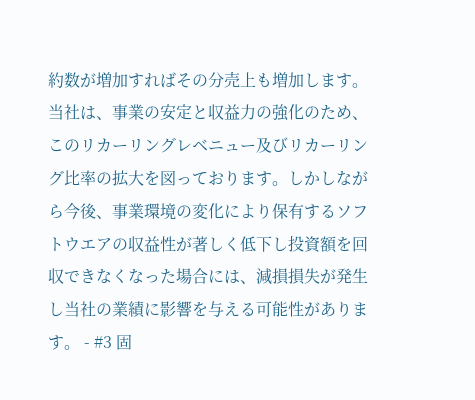約数が増加すればその分売上も増加します。当社は、事業の安定と収益力の強化のため、このリカーリングレベニュー及びリカーリング比率の拡大を図っております。しかしながら今後、事業環境の変化により保有するソフトウエアの収益性が著しく低下し投資額を回収できなくなった場合には、減損損失が発生し当社の業績に影響を与える可能性があります。 - #3 固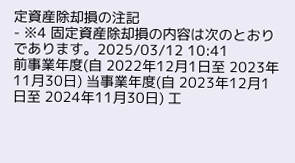定資産除却損の注記
- ※4 固定資産除却損の内容は次のとおりであります。2025/03/12 10:41
前事業年度(自 2022年12月1日至 2023年11月30日) 当事業年度(自 2023年12月1日至 2024年11月30日) 工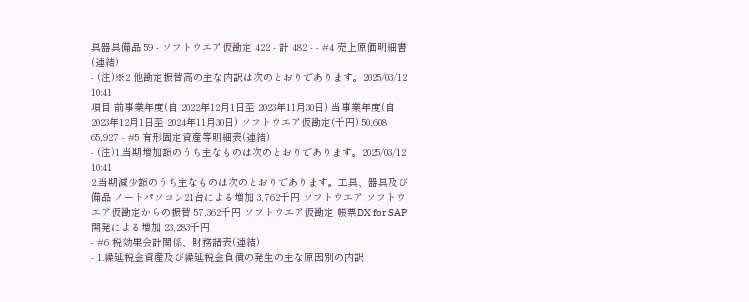具器具備品 59 - ソフトウエア仮勘定 422 - 計 482 - - #4 売上原価明細書(連結)
- (注)※2 他勘定振替高の主な内訳は次のとおりであります。2025/03/12 10:41
項目 前事業年度(自 2022年12月1日至 2023年11月30日) 当事業年度(自 2023年12月1日至 2024年11月30日) ソフトウエア仮勘定(千円) 50,608 65,927 - #5 有形固定資産等明細表(連結)
- (注)1.当期増加額のうち主なものは次のとおりであります。2025/03/12 10:41
2.当期減少額のうち主なものは次のとおりであります。工具、器具及び備品 ノートパソコン21台による増加 3,762千円 ソフトウエア ソフトウエア仮勘定からの振替 57,362千円 ソフトウエア仮勘定 帳票DX for SAP開発による増加 23,283千円
- #6 税効果会計関係、財務諸表(連結)
- 1.繰延税金資産及び繰延税金負債の発生の主な原因別の内訳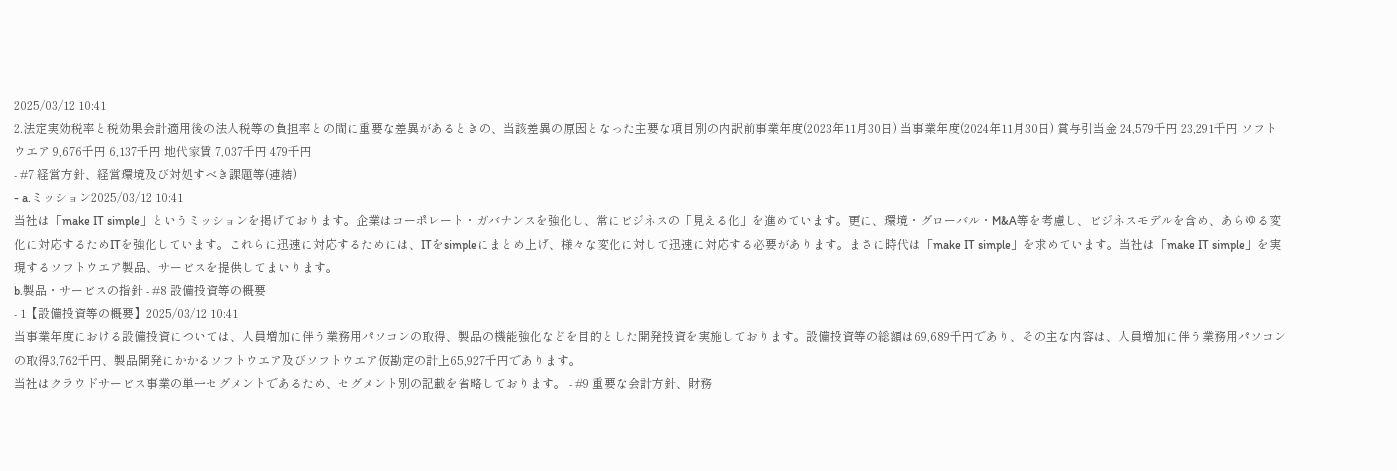2025/03/12 10:41
2.法定実効税率と税効果会計適用後の法人税等の負担率との間に重要な差異があるときの、当該差異の原因となった主要な項目別の内訳前事業年度(2023年11月30日) 当事業年度(2024年11月30日) 賞与引当金 24,579千円 23,291千円 ソフトウエア 9,676千円 6,137千円 地代家賃 7,037千円 479千円
- #7 経営方針、経営環境及び対処すべき課題等(連結)
- a.ミッション2025/03/12 10:41
当社は「make IT simple」というミッションを掲げております。企業はコーポレート・ガバナンスを強化し、常にビジネスの「見える化」を進めています。更に、環境・グローバル・M&A等を考慮し、ビジネスモデルを含め、あらゆる変化に対応するためITを強化しています。これらに迅速に対応するためには、ITをsimpleにまとめ上げ、様々な変化に対して迅速に対応する必要があります。まさに時代は「make IT simple」を求めています。当社は「make IT simple」を実現するソフトウエア製品、サービスを提供してまいります。
b.製品・サービスの指針 - #8 設備投資等の概要
- 1【設備投資等の概要】2025/03/12 10:41
当事業年度における設備投資については、人員増加に伴う業務用パソコンの取得、製品の機能強化などを目的とした開発投資を実施しております。設備投資等の総額は69,689千円であり、その主な内容は、人員増加に伴う業務用パソコンの取得3,762千円、製品開発にかかるソフトウエア及びソフトウエア仮勘定の計上65,927千円であります。
当社はクラウドサービス事業の単一セグメントであるため、セグメント別の記載を省略しております。 - #9 重要な会計方針、財務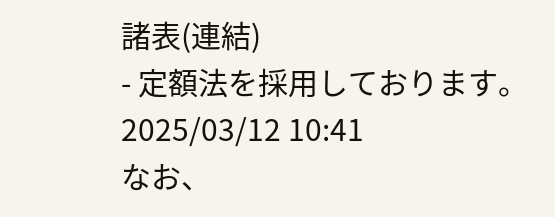諸表(連結)
- 定額法を採用しております。2025/03/12 10:41
なお、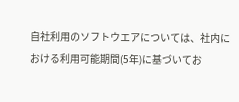自社利用のソフトウエアについては、社内における利用可能期間(5年)に基づいてお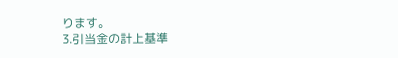ります。
3.引当金の計上基準